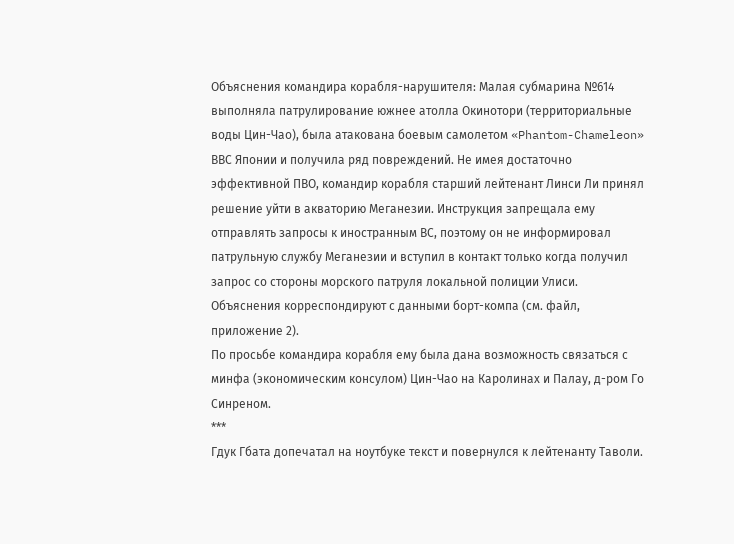Объяснения командира корабля-нарушителя: Малая субмарина №614 выполняла патрулирование южнее атолла Окинотори (территориальные воды Цин-Чао), была атакована боевым самолетом «Phantom-Chameleon» ВВС Японии и получила ряд повреждений. Не имея достаточно эффективной ПВО, командир корабля старший лейтенант Линси Ли принял решение уйти в акваторию Меганезии. Инструкция запрещала ему отправлять запросы к иностранным ВС, поэтому он не информировал патрульную службу Меганезии и вступил в контакт только когда получил запрос со стороны морского патруля локальной полиции Улиси.
Объяснения корреспондируют с данными борт-компа (см. файл, приложение 2).
По просьбе командира корабля ему была дана возможность связаться с минфа (экономическим консулом) Цин-Чао на Каролинах и Палау, д-ром Го Синреном.
***
Гдук Гбата допечатал на ноутбуке текст и повернулся к лейтенанту Таволи.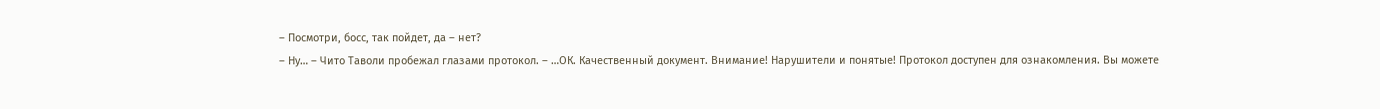– Посмотри, босс, так пойдет, да – нет?
– Ну… – Чито Таволи пробежал глазами протокол. – …ОК. Качественный документ. Внимание! Нарушители и понятые! Протокол доступен для ознакомления. Вы можете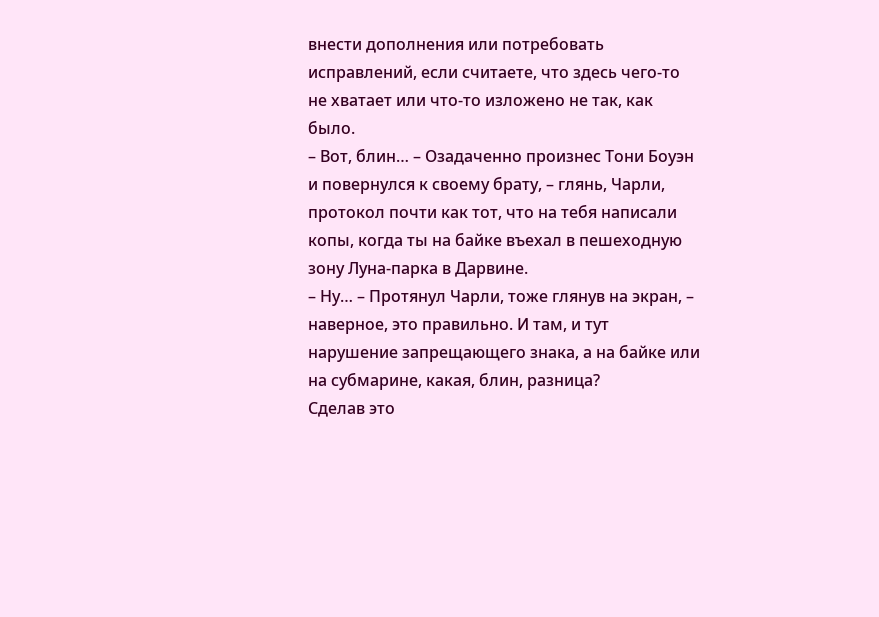внести дополнения или потребовать исправлений, если считаете, что здесь чего-то не хватает или что-то изложено не так, как было.
– Вот, блин… – Озадаченно произнес Тони Боуэн и повернулся к своему брату, – глянь, Чарли, протокол почти как тот, что на тебя написали копы, когда ты на байке въехал в пешеходную зону Луна-парка в Дарвине.
– Ну… – Протянул Чарли, тоже глянув на экран, – наверное, это правильно. И там, и тут нарушение запрещающего знака, а на байке или на субмарине, какая, блин, разница?
Сделав это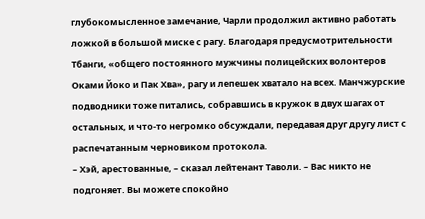глубокомысленное замечание, Чарли продолжил активно работать ложкой в большой миске с рагу. Благодаря предусмотрительности Тбанги, «общего постоянного мужчины полицейских волонтеров Оками Йоко и Пак Хва», рагу и лепешек хватало на всех. Манчжурские подводники тоже питались, собравшись в кружок в двух шагах от остальных, и что-то негромко обсуждали, передавая друг другу лист с распечатанным черновиком протокола.
– Хэй, арестованные, – сказал лейтенант Таволи. – Вас никто не подгоняет. Вы можете спокойно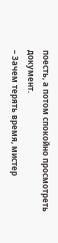поесть, а потом спокойно просмотреть документ.
– Зачем терять время, мистер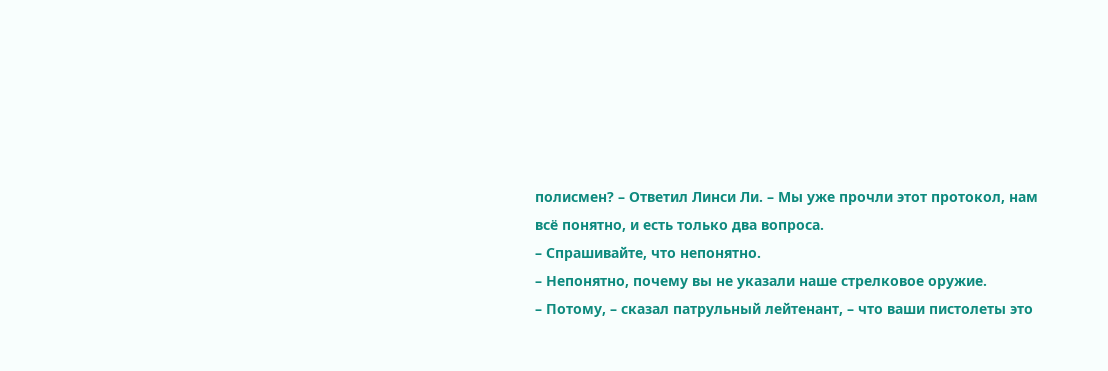полисмен? – Ответил Линси Ли. – Мы уже прочли этот протокол, нам всё понятно, и есть только два вопроса.
– Спрашивайте, что непонятно.
– Непонятно, почему вы не указали наше стрелковое оружие.
– Потому, – сказал патрульный лейтенант, – что ваши пистолеты это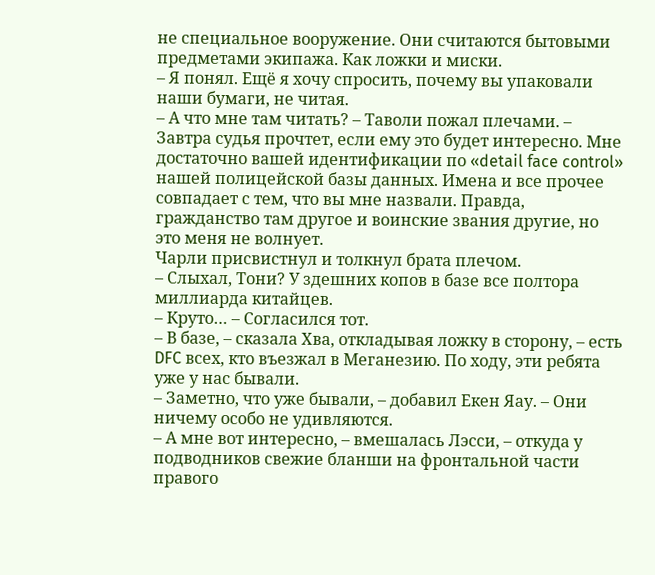не специальное вооружение. Они считаются бытовыми предметами экипажа. Как ложки и миски.
– Я понял. Ещё я хочу спросить, почему вы упаковали наши бумаги, не читая.
– А что мне там читать? – Таволи пожал плечами. – Завтра судья прочтет, если ему это будет интересно. Мне достаточно вашей идентификации по «detail face control» нашей полицейской базы данных. Имена и все прочее совпадает с тем, что вы мне назвали. Правда, гражданство там другое и воинские звания другие, но это меня не волнует.
Чарли присвистнул и толкнул брата плечом.
– Слыхал, Тони? У здешних копов в базе все полтора миллиарда китайцев.
– Круто… – Согласился тот.
– В базе, – сказала Хва, откладывая ложку в сторону, – есть DFC всех, кто въезжал в Меганезию. По ходу, эти ребята уже у нас бывали.
– Заметно, что уже бывали, – добавил Екен Яау. – Они ничему особо не удивляются.
– А мне вот интересно, – вмешалась Лэсси, – откуда у подводников свежие бланши на фронтальной части правого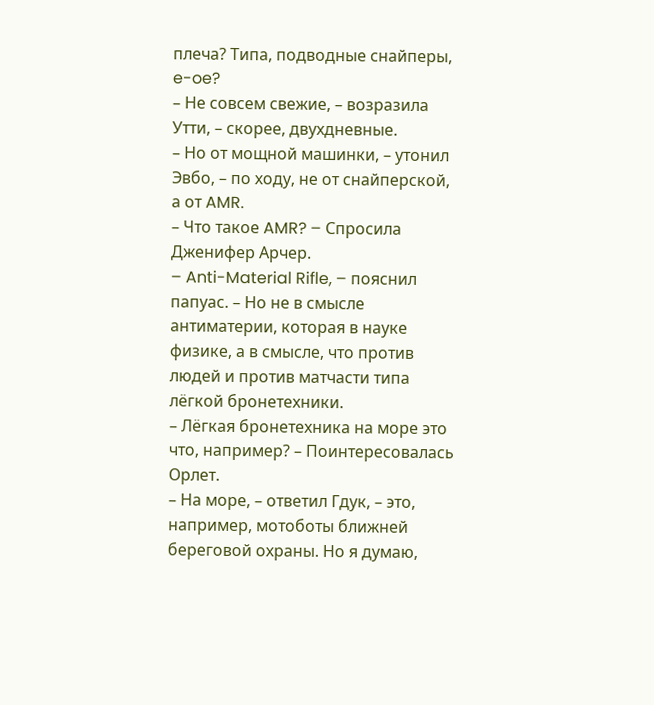плеча? Типа, подводные снайперы, e-oe?
– Не совсем свежие, – возразила Утти, – скорее, двухдневные.
– Но от мощной машинки, – утонил Эвбо, – по ходу, не от снайперской, а от AMR.
– Что такое AMR? – Спросила Дженифер Арчер.
– Anti-Material Rifle, – пояснил папуас. – Но не в смысле антиматерии, которая в науке физике, а в смысле, что против людей и против матчасти типа лёгкой бронетехники.
– Лёгкая бронетехника на море это что, например? – Поинтересовалась Орлет.
– На море, – ответил Гдук, – это, например, мотоботы ближней береговой охраны. Но я думаю,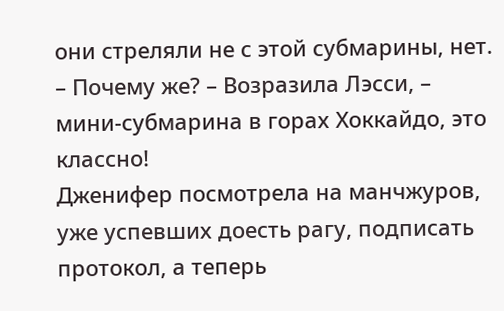они стреляли не с этой субмарины, нет.
– Почему же? – Возразила Лэсси, – мини-субмарина в горах Хоккайдо, это классно!
Дженифер посмотрела на манчжуров, уже успевших доесть рагу, подписать протокол, а теперь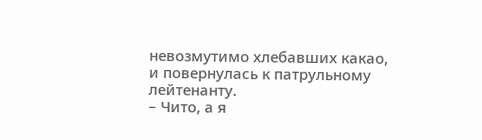невозмутимо хлебавших какао, и повернулась к патрульному лейтенанту.
– Чито, а я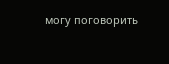могу поговорить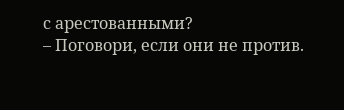с арестованными?
– Поговори, если они не против.